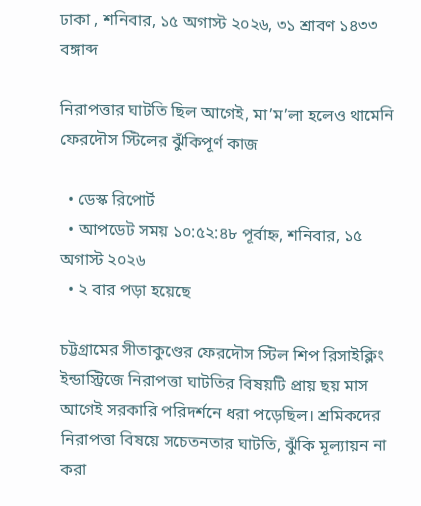ঢাকা , শনিবার, ১৫ অগাস্ট ২০২৬, ৩১ শ্রাবণ ১৪৩৩ বঙ্গাব্দ

নিরাপত্তার ঘাটতি ছিল আগেই, মা’ম’লা হলেও থামেনি ফেরদৌস স্টিলের ঝুঁকিপূর্ণ কাজ

  • ডেস্ক রিপোর্ট
  • আপডেট সময় ১০:৫২:৪৮ পূর্বাহ্ন, শনিবার, ১৫ অগাস্ট ২০২৬
  • ২ বার পড়া হয়েছে

চট্টগ্রামের সীতাকুণ্ডের ফেরদৌস স্টিল শিপ রিসাইক্লিং ইন্ডাস্ট্রিজে নিরাপত্তা ঘাটতির বিষয়টি প্রায় ছয় মাস আগেই সরকারি পরিদর্শনে ধরা পড়েছিল। শ্রমিকদের নিরাপত্তা বিষয়ে সচেতনতার ঘাটতি, ঝুঁকি মূল্যায়ন না করা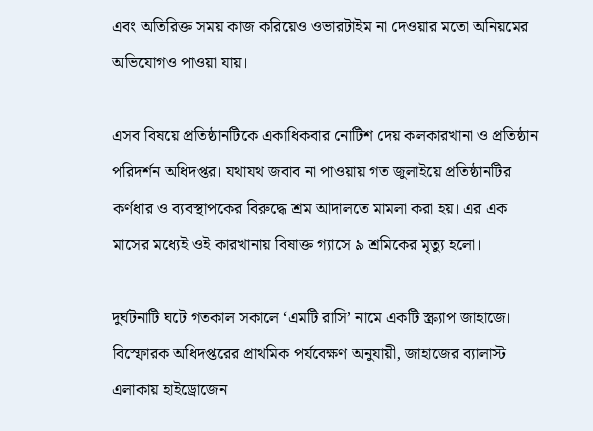এবং অতিরিক্ত সময় কাজ করিয়েও ওভারটাইম না দেওয়ার মতো অনিয়মের অভিযোগও পাওয়া যায়।

এসব বিষয়ে প্রতিষ্ঠানটিকে একাধিকবার নোটিশ দেয় কলকারখানা ও প্রতিষ্ঠান পরিদর্শন অধিদপ্তর। যথাযথ জবাব না পাওয়ায় গত জুলাইয়ে প্রতিষ্ঠানটির কর্ণধার ও ব্যবস্থাপকের বিরুদ্ধে শ্রম আদালতে মামলা করা হয়। এর এক মাসের মধ্যেই ওই কারখানায় বিষাক্ত গ্যাসে ৯ শ্রমিকের মৃত্যু হলো।

দুর্ঘটনাটি ঘটে গতকাল সকালে ‘এমটি রাসি’ নামে একটি স্ক্র্যাপ জাহাজে। বিস্ফোরক অধিদপ্তরের প্রাথমিক পর্যবেক্ষণ অনুযায়ী, জাহাজের ব্যালাস্ট এলাকায় হাইড্রোজেন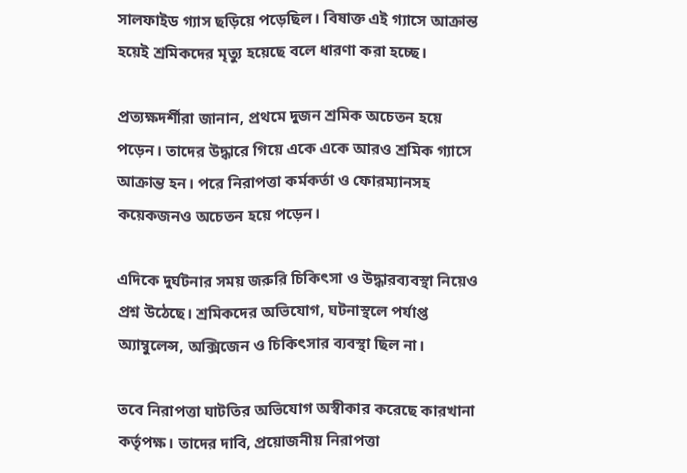সালফাইড গ্যাস ছড়িয়ে পড়েছিল। বিষাক্ত এই গ্যাসে আক্রান্ত হয়েই শ্রমিকদের মৃত্যু হয়েছে বলে ধারণা করা হচ্ছে।

প্রত্যক্ষদর্শীরা জানান, প্রথমে দুজন শ্রমিক অচেতন হয়ে পড়েন। তাদের উদ্ধারে গিয়ে একে একে আরও শ্রমিক গ্যাসে আক্রান্ত হন। পরে নিরাপত্তা কর্মকর্তা ও ফোরম্যানসহ কয়েকজনও অচেতন হয়ে পড়েন।

এদিকে দুর্ঘটনার সময় জরুরি চিকিৎসা ও উদ্ধারব্যবস্থা নিয়েও প্রশ্ন উঠেছে। শ্রমিকদের অভিযোগ, ঘটনাস্থলে পর্যাপ্ত অ্যাম্বুলেন্স, অক্সিজেন ও চিকিৎসার ব্যবস্থা ছিল না।

তবে নিরাপত্তা ঘাটতির অভিযোগ অস্বীকার করেছে কারখানা কর্তৃপক্ষ। তাদের দাবি, প্রয়োজনীয় নিরাপত্তা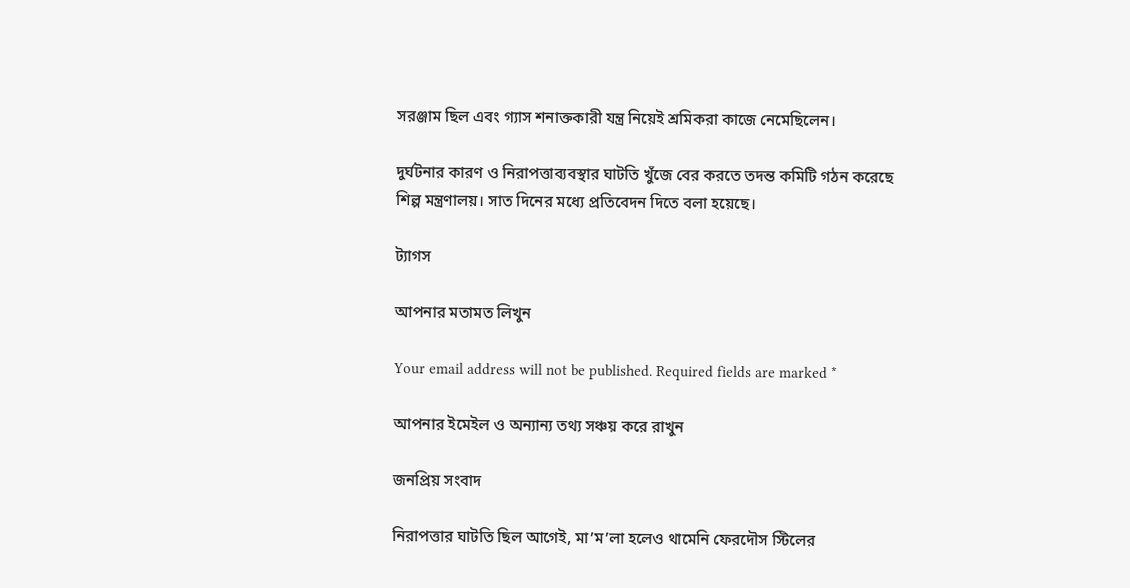সরঞ্জাম ছিল এবং গ্যাস শনাক্তকারী যন্ত্র নিয়েই শ্রমিকরা কাজে নেমেছিলেন।

দুর্ঘটনার কারণ ও নিরাপত্তাব্যবস্থার ঘাটতি খুঁজে বের করতে তদন্ত কমিটি গঠন করেছে শিল্প মন্ত্রণালয়। সাত দিনের মধ্যে প্রতিবেদন দিতে বলা হয়েছে।

ট্যাগস

আপনার মতামত লিখুন

Your email address will not be published. Required fields are marked *

আপনার ইমেইল ও অন্যান্য তথ্য সঞ্চয় করে রাখুন

জনপ্রিয় সংবাদ

নিরাপত্তার ঘাটতি ছিল আগেই, মা’ম’লা হলেও থামেনি ফেরদৌস স্টিলের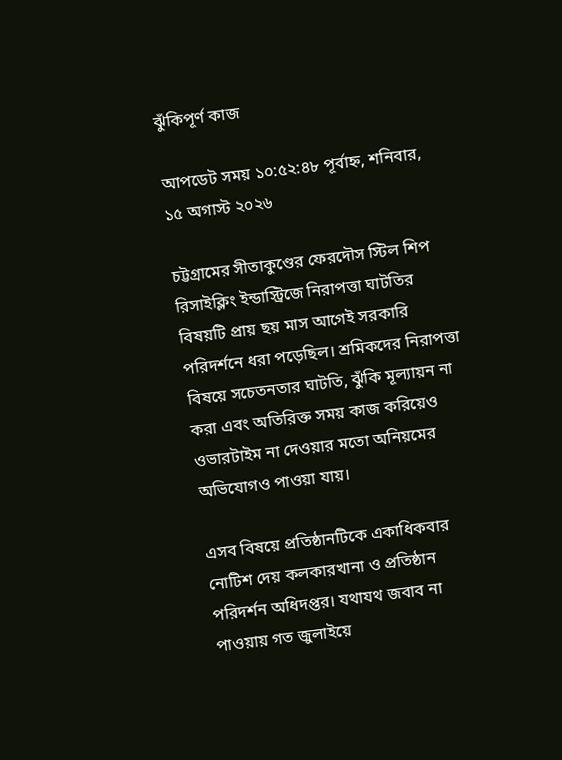ঝুঁকিপূর্ণ কাজ

আপডেট সময় ১০:৫২:৪৮ পূর্বাহ্ন, শনিবার, ১৫ অগাস্ট ২০২৬

চট্টগ্রামের সীতাকুণ্ডের ফেরদৌস স্টিল শিপ রিসাইক্লিং ইন্ডাস্ট্রিজে নিরাপত্তা ঘাটতির বিষয়টি প্রায় ছয় মাস আগেই সরকারি পরিদর্শনে ধরা পড়েছিল। শ্রমিকদের নিরাপত্তা বিষয়ে সচেতনতার ঘাটতি, ঝুঁকি মূল্যায়ন না করা এবং অতিরিক্ত সময় কাজ করিয়েও ওভারটাইম না দেওয়ার মতো অনিয়মের অভিযোগও পাওয়া যায়।

এসব বিষয়ে প্রতিষ্ঠানটিকে একাধিকবার নোটিশ দেয় কলকারখানা ও প্রতিষ্ঠান পরিদর্শন অধিদপ্তর। যথাযথ জবাব না পাওয়ায় গত জুলাইয়ে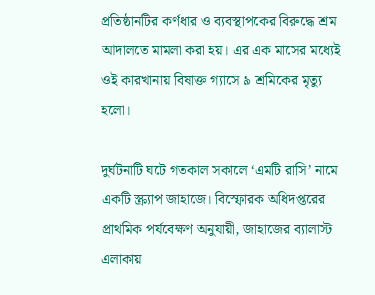প্রতিষ্ঠানটির কর্ণধার ও ব্যবস্থাপকের বিরুদ্ধে শ্রম আদালতে মামলা করা হয়। এর এক মাসের মধ্যেই ওই কারখানায় বিষাক্ত গ্যাসে ৯ শ্রমিকের মৃত্যু হলো।

দুর্ঘটনাটি ঘটে গতকাল সকালে ‘এমটি রাসি’ নামে একটি স্ক্র্যাপ জাহাজে। বিস্ফোরক অধিদপ্তরের প্রাথমিক পর্যবেক্ষণ অনুযায়ী, জাহাজের ব্যালাস্ট এলাকায়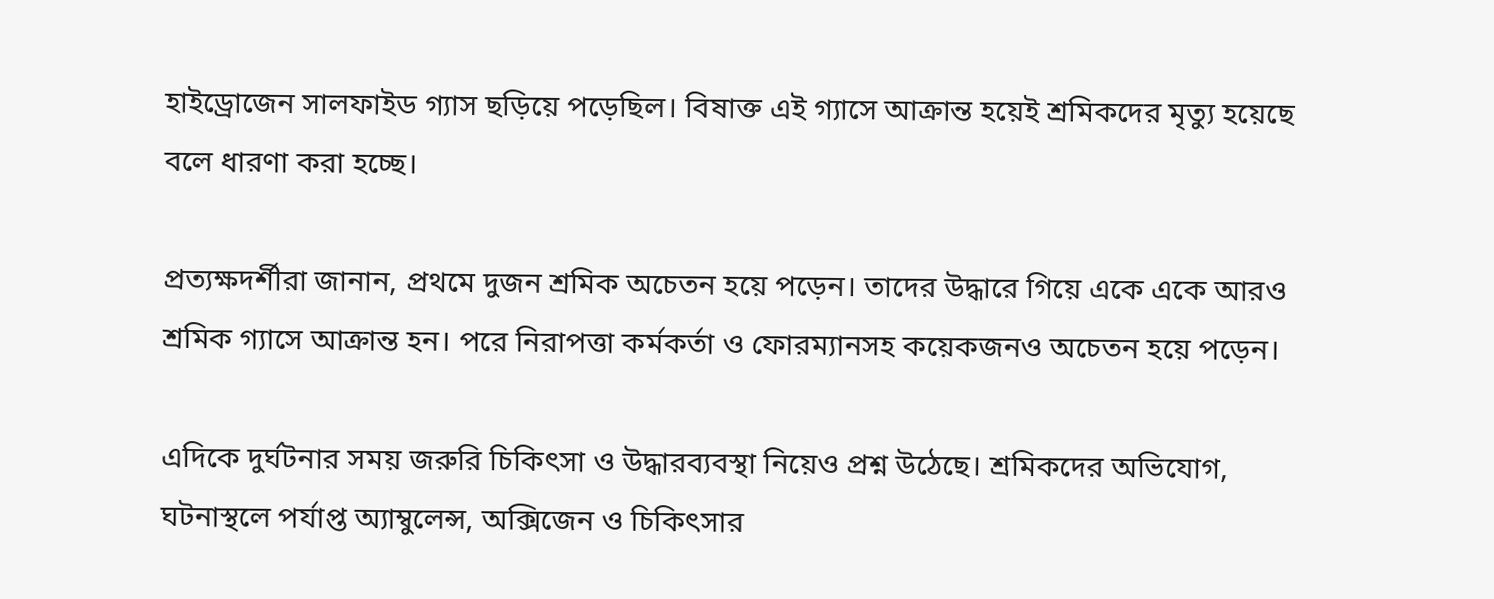হাইড্রোজেন সালফাইড গ্যাস ছড়িয়ে পড়েছিল। বিষাক্ত এই গ্যাসে আক্রান্ত হয়েই শ্রমিকদের মৃত্যু হয়েছে বলে ধারণা করা হচ্ছে।

প্রত্যক্ষদর্শীরা জানান, প্রথমে দুজন শ্রমিক অচেতন হয়ে পড়েন। তাদের উদ্ধারে গিয়ে একে একে আরও শ্রমিক গ্যাসে আক্রান্ত হন। পরে নিরাপত্তা কর্মকর্তা ও ফোরম্যানসহ কয়েকজনও অচেতন হয়ে পড়েন।

এদিকে দুর্ঘটনার সময় জরুরি চিকিৎসা ও উদ্ধারব্যবস্থা নিয়েও প্রশ্ন উঠেছে। শ্রমিকদের অভিযোগ, ঘটনাস্থলে পর্যাপ্ত অ্যাম্বুলেন্স, অক্সিজেন ও চিকিৎসার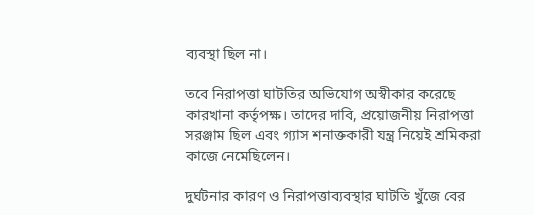ব্যবস্থা ছিল না।

তবে নিরাপত্তা ঘাটতির অভিযোগ অস্বীকার করেছে কারখানা কর্তৃপক্ষ। তাদের দাবি, প্রয়োজনীয় নিরাপত্তা সরঞ্জাম ছিল এবং গ্যাস শনাক্তকারী যন্ত্র নিয়েই শ্রমিকরা কাজে নেমেছিলেন।

দুর্ঘটনার কারণ ও নিরাপত্তাব্যবস্থার ঘাটতি খুঁজে বের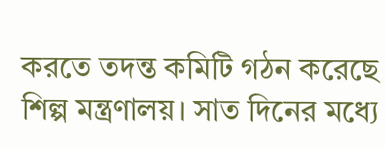করতে তদন্ত কমিটি গঠন করেছে শিল্প মন্ত্রণালয়। সাত দিনের মধ্যে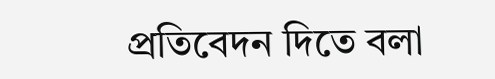প্রতিবেদন দিতে বলা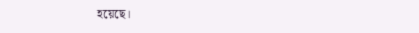হয়েছে।